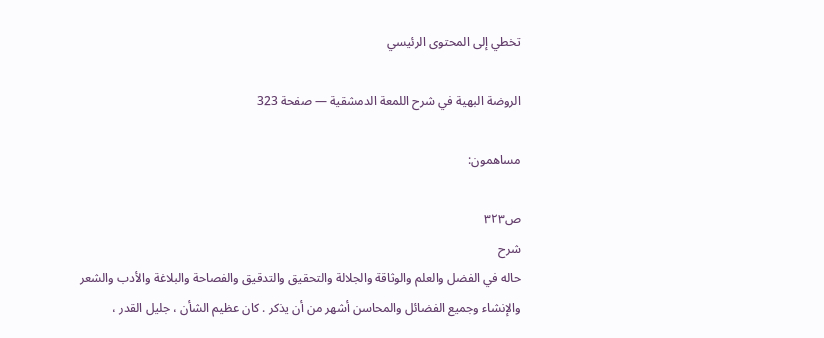تخطي إلى المحتوى الرئيسي

الروضة البهية في شرح اللمعة الدمشقية — صفحة 323

مساهمون:

ص٣٢٣
شرح
حاله في الفضل والعلم والوثاقة والجلالة والتحقيق والتدقيق والفصاحة والبلاغة والأدب والشعر والإنشاء وجميع الفضائل والمحاسن أشهر من أن يذكر . كان عظيم الشأن ، جليل القدر ،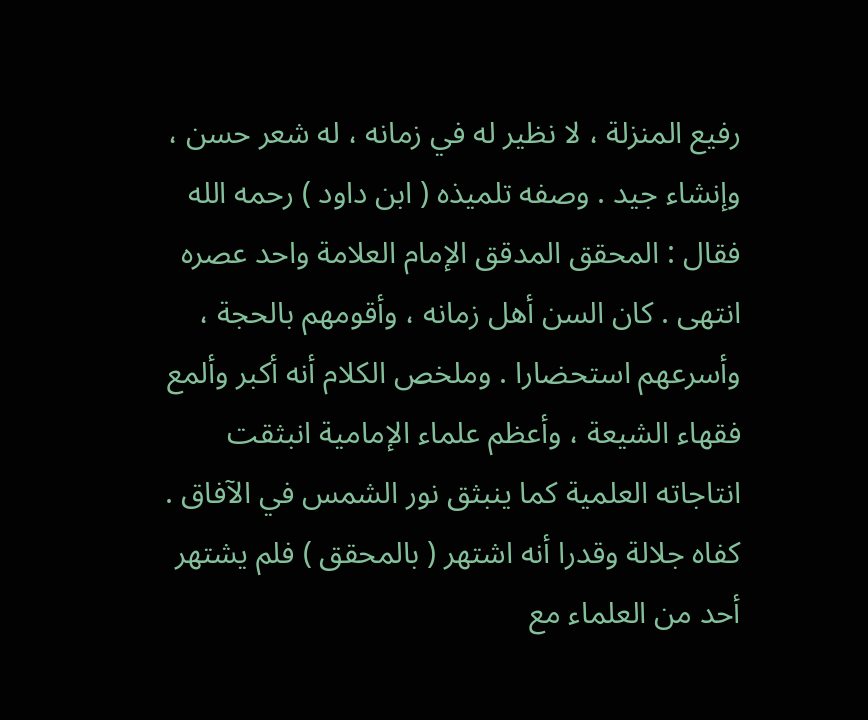رفيع المنزلة ، لا نظير له في زمانه ، له شعر حسن ، وإنشاء جيد . وصفه تلميذه ( ابن داود ) رحمه الله فقال : المحقق المدقق الإمام العلامة واحد عصره انتهى . كان السن أهل زمانه ، وأقومهم بالحجة ، وأسرعهم استحضارا . وملخص الكلام أنه أكبر وألمع فقهاء الشيعة ، وأعظم علماء الإمامية انبثقت انتاجاته العلمية كما ينبثق نور الشمس في الآفاق . كفاه جلالة وقدرا أنه اشتهر ( بالمحقق ) فلم يشتهر أحد من العلماء مع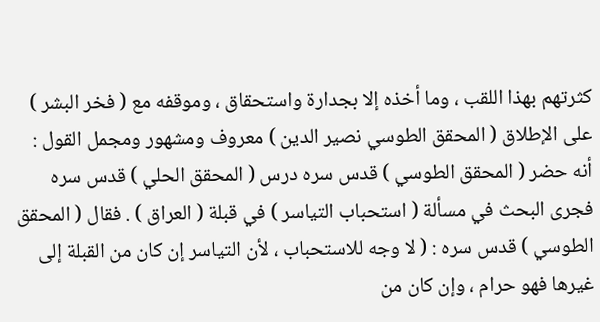كثرتهم بهذا اللقب ، وما أخذه إلا بجدارة واستحقاق ، وموقفه مع ( فخر البشر ) على الإطلاق ( المحقق الطوسي نصير الدين ) معروف ومشهور ومجمل القول : أنه حضر ( المحقق الطوسي ) قدس سره درس ( المحقق الحلي ) قدس سره فجرى البحث في مسألة ( استحباب التياسر ) في قبلة ( العراق ) . فقال ( المحقق الطوسي ) قدس سره : ( لا وجه للاستحباب ، لأن التياسر إن كان من القبلة إلى غيرها فهو حرام ، وإن كان من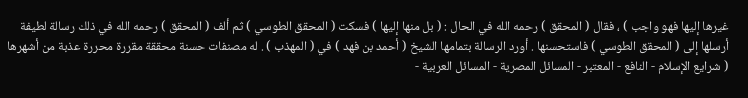غيرها إليها فهو واجب ) ، فقال ( المحقق ) رحمه الله في الحال : ( بل منها إليها ) فسكت ( المحقق الطوسي ) ثم ألف ( المحقق ) رحمه الله في ذلك رسالة لطيفة أرسلها إلى ( المحقق الطوسي ) فاستحسنها . أورد الرسالة بتمامها الشيخ ( أحمد بن فهد ) في ( المهذب ) . له مصنفات حسنة محققة مقررة محررة عذبة من أشهرها ( شرايع الإسلام - النافع - المعتبر - المسائل المصرية - المسائل العربية -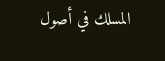المسلك في أصول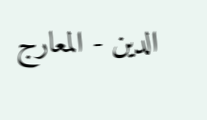الدين - المعارج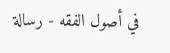في أصول الفقه - رسالة